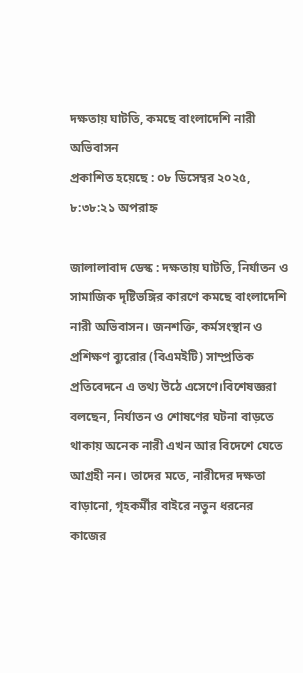দক্ষতায় ঘাটতি, কমছে বাংলাদেশি নারী অভিবাসন
প্রকাশিত হয়েছে : ০৮ ডিসেম্বর ২০২৫, ৮:৩৮:২১ অপরাহ্ন

জালালাবাদ ডেস্ক : দক্ষতায় ঘাটতি, নির্যাতন ও সামাজিক দৃষ্টিভঙ্গির কারণে কমছে বাংলাদেশি নারী অভিবাসন। জনশক্তি, কর্মসংস্থান ও প্রশিক্ষণ ব্যুরোর (বিএমইটি) সাম্প্রতিক প্রতিবেদনে এ তথ্য উঠে এসেণে।বিশেষজ্ঞরা বলছেন, নির্যাতন ও শোষণের ঘটনা বাড়তে থাকায় অনেক নারী এখন আর বিদেশে যেতে আগ্রহী নন। তাদের মতে, নারীদের দক্ষতা বাড়ানো, গৃহকর্মীর বাইরে নতুন ধরনের কাজের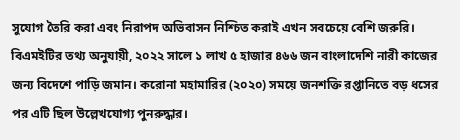সুযোগ তৈরি করা এবং নিরাপদ অভিবাসন নিশ্চিত করাই এখন সবচেয়ে বেশি জরুরি।
বিএমইটির তথ্য অনুযায়ী, ২০২২ সালে ১ লাখ ৫ হাজার ৪৬৬ জন বাংলাদেশি নারী কাজের জন্য বিদেশে পাড়ি জমান। করোনা মহামারির (২০২০) সময়ে জনশক্তি রপ্তানিতে বড় ধসের পর এটি ছিল উল্লেখযোগ্য পুনরুদ্ধার।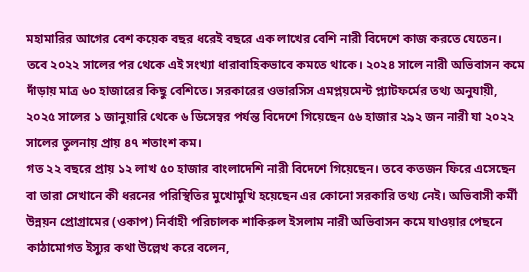মহামারির আগের বেশ কয়েক বছর ধরেই বছরে এক লাখের বেশি নারী বিদেশে কাজ করতে যেতেন। তবে ২০২২ সালের পর থেকে এই সংখ্যা ধারাবাহিকভাবে কমতে থাকে। ২০২৪ সালে নারী অভিবাসন কমে দাঁড়ায় মাত্র ৬০ হাজারের কিছু বেশিতে। সরকারের ওভারসিস এমপ্লয়মেন্ট প্ল্যাটফর্মের তথ্য অনুযায়ী, ২০২৫ সালের ১ জানুয়ারি থেকে ৬ ডিসেম্বর পর্যন্ত বিদেশে গিয়েছেন ৫৬ হাজার ২৯২ জন নারী যা ২০২২ সালের তুলনায় প্রায় ৪৭ শতাংশ কম।
গত ২২ বছরে প্রায় ১২ লাখ ৫০ হাজার বাংলাদেশি নারী বিদেশে গিয়েছেন। তবে কতজন ফিরে এসেছেন বা তারা সেখানে কী ধরনের পরিস্থিতির মুখোমুখি হয়েছেন এর কোনো সরকারি তথ্য নেই। অভিবাসী কর্মী উন্নয়ন প্রোগ্রামের (ওকাপ) নির্বাহী পরিচালক শাকিরুল ইসলাম নারী অভিবাসন কমে যাওয়ার পেছনে কাঠামোগত ইস্যুর কথা উল্লেখ করে বলেন,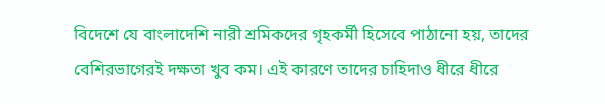বিদেশে যে বাংলাদেশি নারী শ্রমিকদের গৃহকর্মী হিসেবে পাঠানো হয়, তাদের বেশিরভাগেরই দক্ষতা খুব কম। এই কারণে তাদের চাহিদাও ধীরে ধীরে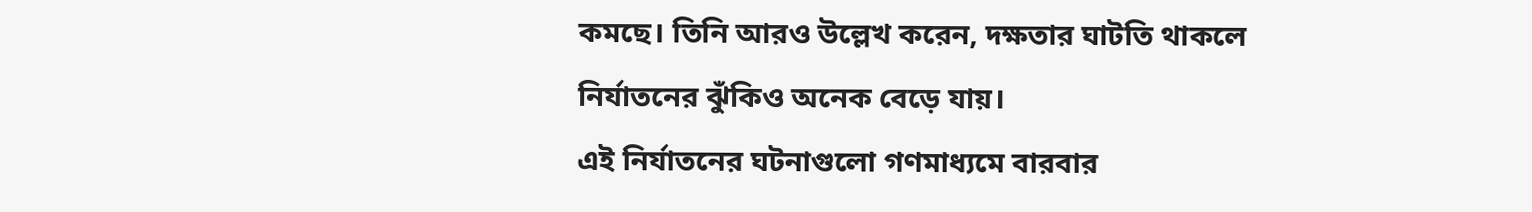কমছে। তিনি আরও উল্লেখ করেন, দক্ষতার ঘাটতি থাকলে নির্যাতনের ঝুঁকিও অনেক বেড়ে যায়।
এই নির্যাতনের ঘটনাগুলো গণমাধ্যমে বারবার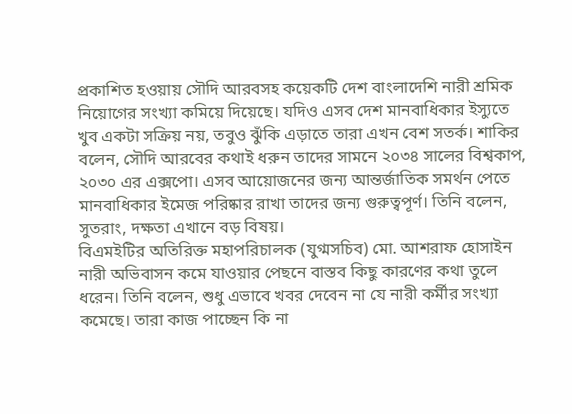প্রকাশিত হওয়ায় সৌদি আরবসহ কয়েকটি দেশ বাংলাদেশি নারী শ্রমিক নিয়োগের সংখ্যা কমিয়ে দিয়েছে। যদিও এসব দেশ মানবাধিকার ইস্যুতে খুব একটা সক্রিয় নয়, তবুও ঝুঁকি এড়াতে তারা এখন বেশ সতর্ক। শাকির বলেন, সৌদি আরবের কথাই ধরুন তাদের সামনে ২০৩৪ সালের বিশ্বকাপ, ২০৩০ এর এক্সপো। এসব আয়োজনের জন্য আন্তর্জাতিক সমর্থন পেতে মানবাধিকার ইমেজ পরিষ্কার রাখা তাদের জন্য গুরুত্বপূর্ণ। তিনি বলেন, সুতরাং, দক্ষতা এখানে বড় বিষয়।
বিএমইটির অতিরিক্ত মহাপরিচালক (যুগ্মসচিব) মো. আশরাফ হোসাইন নারী অভিবাসন কমে যাওয়ার পেছনে বাস্তব কিছু কারণের কথা তুলে ধরেন। তিনি বলেন, শুধু এভাবে খবর দেবেন না যে নারী কর্মীর সংখ্যা কমেছে। তারা কাজ পাচ্ছেন কি না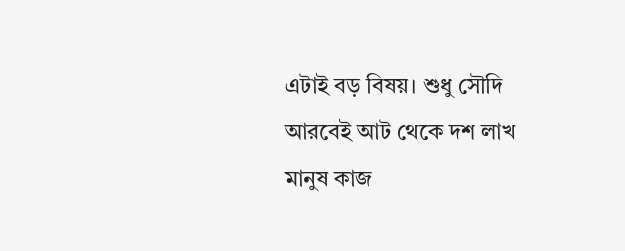এটাই বড় বিষয়। শুধু সৌদি আরবেই আট থেকে দশ লাখ মানুষ কাজ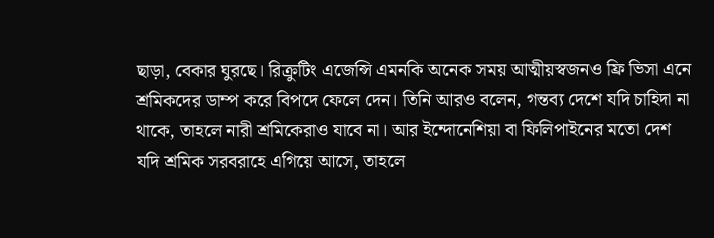ছাড়া, বেকার ঘুরছে। রিক্রুটিং এজেন্সি এমনকি অনেক সময় আত্মীয়স্বজনও ফ্রি ভিসা এনে শ্রমিকদের ডাম্প করে বিপদে ফেলে দেন। তিনি আরও বলেন, গন্তব্য দেশে যদি চাহিদা না থাকে, তাহলে নারী শ্রমিকেরাও যাবে না। আর ইন্দোনেশিয়া বা ফিলিপাইনের মতো দেশ যদি শ্রমিক সরবরাহে এগিয়ে আসে, তাহলে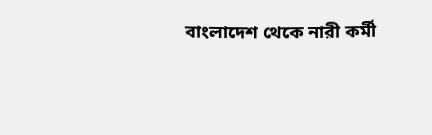বাংলাদেশ থেকে নারী কর্মী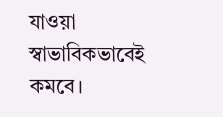যাওয়া স্বাভাবিকভাবেই কমবে।